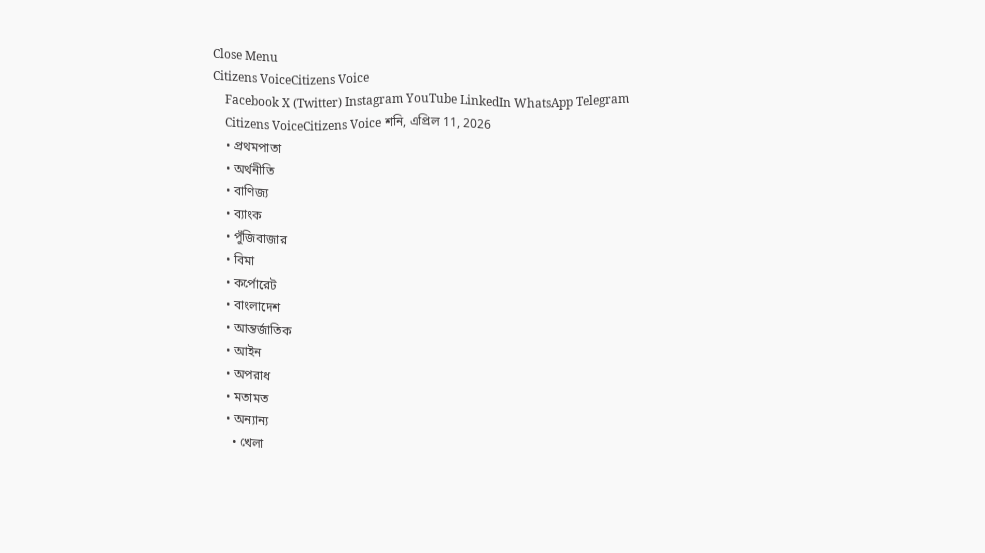Close Menu
Citizens VoiceCitizens Voice
    Facebook X (Twitter) Instagram YouTube LinkedIn WhatsApp Telegram
    Citizens VoiceCitizens Voice শনি, এপ্রিল 11, 2026
    • প্রথমপাতা
    • অর্থনীতি
    • বাণিজ্য
    • ব্যাংক
    • পুঁজিবাজার
    • বিমা
    • কর্পোরেট
    • বাংলাদেশ
    • আন্তর্জাতিক
    • আইন
    • অপরাধ
    • মতামত
    • অন্যান্য
      • খেলা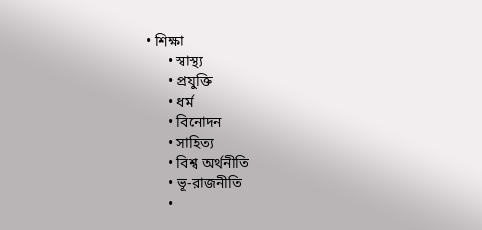• শিক্ষা
      • স্বাস্থ্য
      • প্রযুক্তি
      • ধর্ম
      • বিনোদন
      • সাহিত্য
      • বিশ্ব অর্থনীতি
      • ভূ-রাজনীতি
      •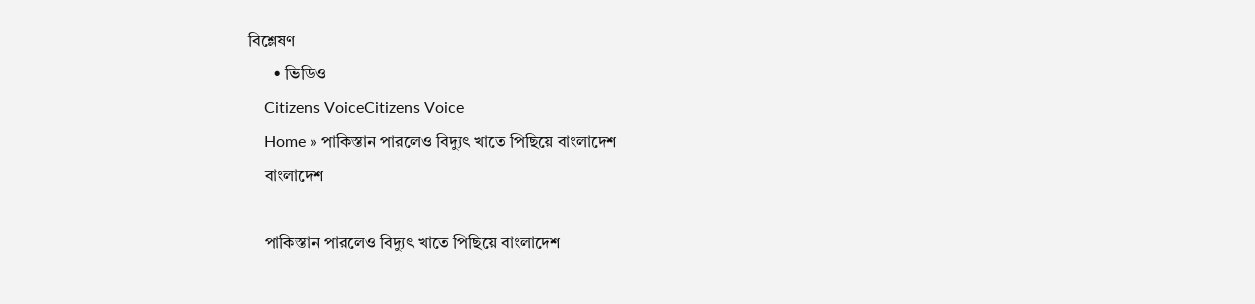বিশ্লেষণ
      • ভিডিও
    Citizens VoiceCitizens Voice
    Home » পাকিস্তান পারলেও বিদ্যুৎ খাতে পিছিয়ে বাংলাদেশ
    বাংলাদেশ

    পাকিস্তান পারলেও বিদ্যুৎ খাতে পিছিয়ে বাংলাদেশ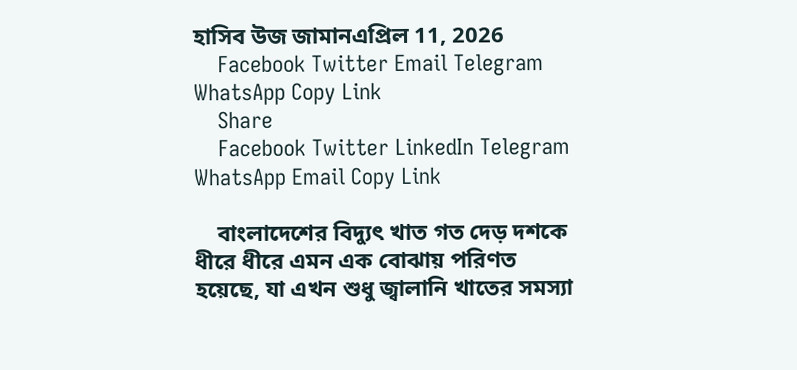হাসিব উজ জামানএপ্রিল 11, 2026
    Facebook Twitter Email Telegram WhatsApp Copy Link
    Share
    Facebook Twitter LinkedIn Telegram WhatsApp Email Copy Link

    বাংলাদেশের বিদ্যুৎ খাত গত দেড় দশকে ধীরে ধীরে এমন এক বোঝায় পরিণত হয়েছে, যা এখন শুধু জ্বালানি খাতের সমস্যা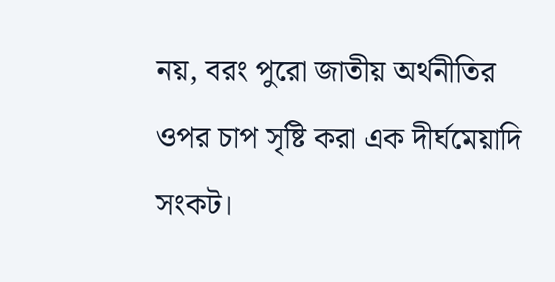নয়, বরং পুরো জাতীয় অর্থনীতির ওপর চাপ সৃষ্টি করা এক দীর্ঘমেয়াদি সংকট।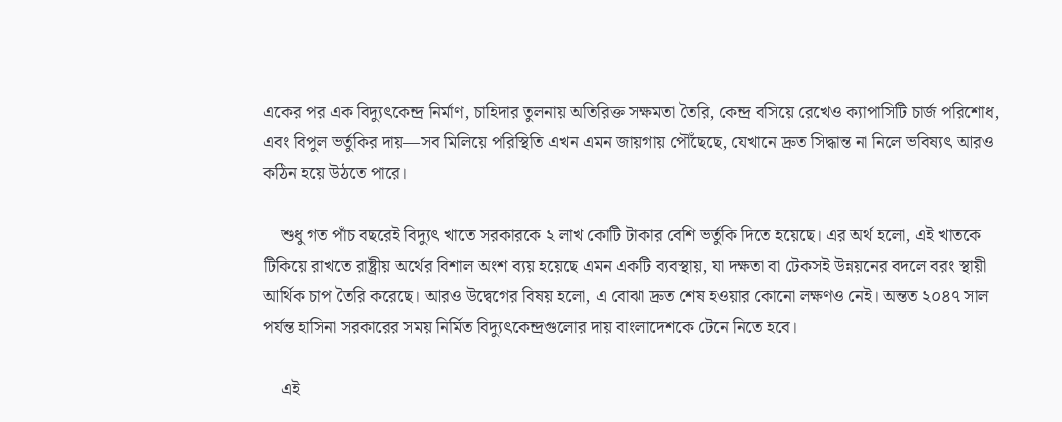একের পর এক বিদ্যুৎকেন্দ্র নির্মাণ, চাহিদার তুলনায় অতিরিক্ত সক্ষমতা তৈরি, কেন্দ্র বসিয়ে রেখেও ক্যাপাসিটি চার্জ পরিশোধ, এবং বিপুল ভর্তুকির দায়—সব মিলিয়ে পরিস্থিতি এখন এমন জায়গায় পৌঁছেছে, যেখানে দ্রুত সিদ্ধান্ত না নিলে ভবিষ্যৎ আরও কঠিন হয়ে উঠতে পারে।

    শুধু গত পাঁচ বছরেই বিদ্যুৎ খাতে সরকারকে ২ লাখ কোটি টাকার বেশি ভর্তুকি দিতে হয়েছে। এর অর্থ হলো, এই খাতকে টিকিয়ে রাখতে রাষ্ট্রীয় অর্থের বিশাল অংশ ব্যয় হয়েছে এমন একটি ব্যবস্থায়, যা দক্ষতা বা টেকসই উন্নয়নের বদলে বরং স্থায়ী আর্থিক চাপ তৈরি করেছে। আরও উদ্বেগের বিষয় হলো, এ বোঝা দ্রুত শেষ হওয়ার কোনো লক্ষণও নেই। অন্তত ২০৪৭ সাল পর্যন্ত হাসিনা সরকারের সময় নির্মিত বিদ্যুৎকেন্দ্রগুলোর দায় বাংলাদেশকে টেনে নিতে হবে।

    এই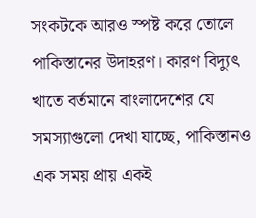সংকটকে আরও স্পষ্ট করে তোলে পাকিস্তানের উদাহরণ। কারণ বিদ্যুৎ খাতে বর্তমানে বাংলাদেশের যে সমস্যাগুলো দেখা যাচ্ছে, পাকিস্তানও এক সময় প্রায় একই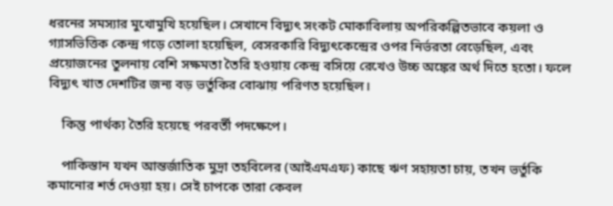ধরনের সমস্যার মুখোমুখি হয়েছিল। সেখানে বিদ্যুৎ সংকট মোকাবিলায় অপরিকল্পিতভাবে কয়লা ও গ্যাসভিত্তিক কেন্দ্র গড়ে তোলা হয়েছিল, বেসরকারি বিদ্যুৎকেন্দ্রের ওপর নির্ভরতা বেড়েছিল, এবং প্রয়োজনের তুলনায় বেশি সক্ষমতা তৈরি হওয়ায় কেন্দ্র বসিয়ে রেখেও উচ্চ অঙ্কের অর্থ দিতে হতো। ফলে বিদ্যুৎ খাত দেশটির জন্য বড় ভর্তুকির বোঝায় পরিণত হয়েছিল।

    কিন্তু পার্থক্য তৈরি হয়েছে পরবর্তী পদক্ষেপে।

    পাকিস্তান যখন আন্তর্জাতিক মুদ্রা তহবিলের (আইএমএফ) কাছে ঋণ সহায়তা চায়, তখন ভর্তুকি কমানোর শর্ত দেওয়া হয়। সেই চাপকে তারা কেবল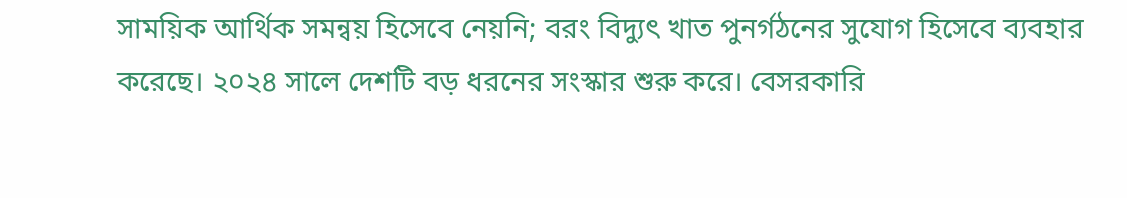সাময়িক আর্থিক সমন্বয় হিসেবে নেয়নি; বরং বিদ্যুৎ খাত পুনর্গঠনের সুযোগ হিসেবে ব্যবহার করেছে। ২০২৪ সালে দেশটি বড় ধরনের সংস্কার শুরু করে। বেসরকারি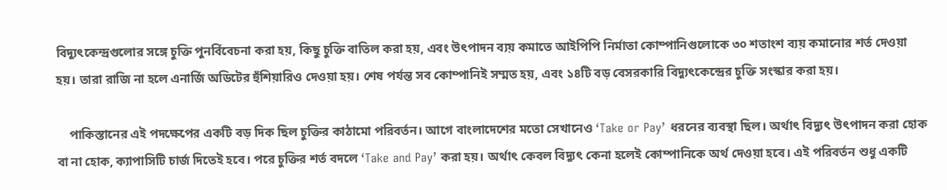বিদ্যুৎকেন্দ্রগুলোর সঙ্গে চুক্তি পুনর্বিবেচনা করা হয়, কিছু চুক্তি বাতিল করা হয়, এবং উৎপাদন ব্যয় কমাতে আইপিপি নির্মাতা কোম্পানিগুলোকে ৩০ শতাংশ ব্যয় কমানোর শর্ত দেওয়া হয়। তারা রাজি না হলে এনার্জি অডিটের হুঁশিয়ারিও দেওয়া হয়। শেষ পর্যন্ত সব কোম্পানিই সম্মত হয়, এবং ১৪টি বড় বেসরকারি বিদ্যুৎকেন্দ্রের চুক্তি সংস্কার করা হয়।

    পাকিস্তানের এই পদক্ষেপের একটি বড় দিক ছিল চুক্তির কাঠামো পরিবর্তন। আগে বাংলাদেশের মতো সেখানেও ‘Take or Pay’ ধরনের ব্যবস্থা ছিল। অর্থাৎ বিদ্যুৎ উৎপাদন করা হোক বা না হোক, ক্যাপাসিটি চার্জ দিতেই হবে। পরে চুক্তির শর্ত বদলে ‘Take and Pay’ করা হয়। অর্থাৎ কেবল বিদ্যুৎ কেনা হলেই কোম্পানিকে অর্থ দেওয়া হবে। এই পরিবর্তন শুধু একটি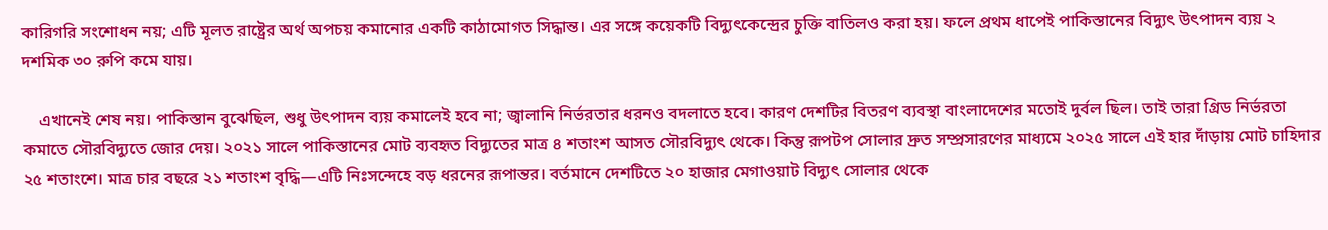কারিগরি সংশোধন নয়; এটি মূলত রাষ্ট্রের অর্থ অপচয় কমানোর একটি কাঠামোগত সিদ্ধান্ত। এর সঙ্গে কয়েকটি বিদ্যুৎকেন্দ্রের চুক্তি বাতিলও করা হয়। ফলে প্রথম ধাপেই পাকিস্তানের বিদ্যুৎ উৎপাদন ব্যয় ২ দশমিক ৩০ রুপি কমে যায়।

    এখানেই শেষ নয়। পাকিস্তান বুঝেছিল, শুধু উৎপাদন ব্যয় কমালেই হবে না; জ্বালানি নির্ভরতার ধরনও বদলাতে হবে। কারণ দেশটির বিতরণ ব্যবস্থা বাংলাদেশের মতোই দুর্বল ছিল। তাই তারা গ্রিড নির্ভরতা কমাতে সৌরবিদ্যুতে জোর দেয়। ২০২১ সালে পাকিস্তানের মোট ব্যবহৃত বিদ্যুতের মাত্র ৪ শতাংশ আসত সৌরবিদ্যুৎ থেকে। কিন্তু রূপটপ সোলার দ্রুত সম্প্রসারণের মাধ্যমে ২০২৫ সালে এই হার দাঁড়ায় মোট চাহিদার ২৫ শতাংশে। মাত্র চার বছরে ২১ শতাংশ বৃদ্ধি—এটি নিঃসন্দেহে বড় ধরনের রূপান্তর। বর্তমানে দেশটিতে ২০ হাজার মেগাওয়াট বিদ্যুৎ সোলার থেকে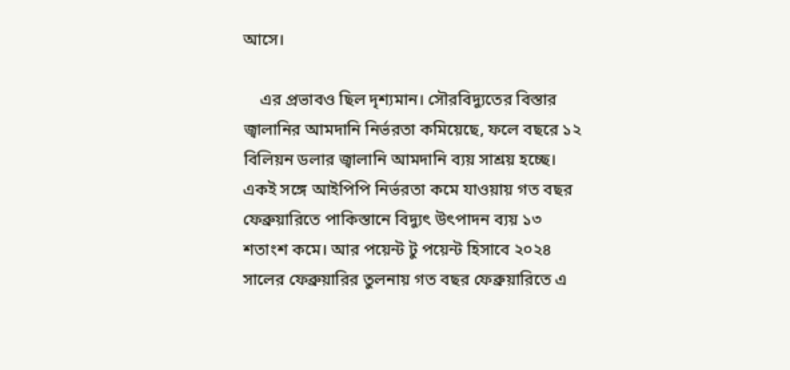আসে।

    এর প্রভাবও ছিল দৃশ্যমান। সৌরবিদ্যুতের বিস্তার জ্বালানির আমদানি নির্ভরতা কমিয়েছে, ফলে বছরে ১২ বিলিয়ন ডলার জ্বালানি আমদানি ব্যয় সাশ্রয় হচ্ছে। একই সঙ্গে আইপিপি নির্ভরতা কমে যাওয়ায় গত বছর ফেব্রুয়ারিতে পাকিস্তানে বিদ্যুৎ উৎপাদন ব্যয় ১৩ শতাংশ কমে। আর পয়েন্ট টু পয়েন্ট হিসাবে ২০২৪ সালের ফেব্রুয়ারির তুলনায় গত বছর ফেব্রুয়ারিতে এ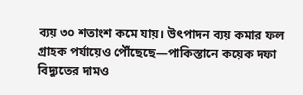ব্যয় ৩০ শতাংশ কমে যায়। উৎপাদন ব্যয় কমার ফল গ্রাহক পর্যায়েও পৌঁছেছে—পাকিস্তানে কয়েক দফা বিদ্যুতের দামও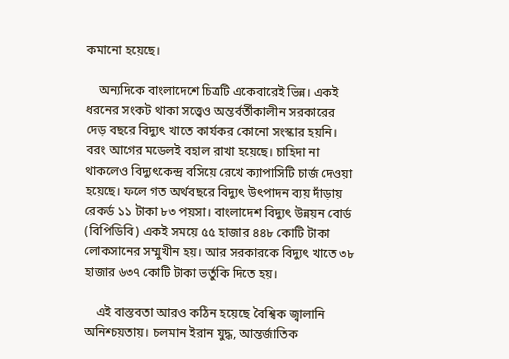কমানো হয়েছে।

    অন্যদিকে বাংলাদেশে চিত্রটি একেবারেই ভিন্ন। একই ধরনের সংকট থাকা সত্ত্বেও অন্তর্বর্তীকালীন সরকারের দেড় বছরে বিদ্যুৎ খাতে কার্যকর কোনো সংস্কার হয়নি। বরং আগের মডেলই বহাল রাখা হয়েছে। চাহিদা না থাকলেও বিদ্যুৎকেন্দ্র বসিয়ে রেখে ক্যাপাসিটি চার্জ দেওয়া হয়েছে। ফলে গত অর্থবছরে বিদ্যুৎ উৎপাদন ব্যয় দাঁড়ায় রেকর্ড ১১ টাকা ৮৩ পয়সা। বাংলাদেশ বিদ্যুৎ উন্নয়ন বোর্ড (বিপিডিবি) একই সময়ে ৫৫ হাজার ৪৪৮ কোটি টাকা লোকসানের সম্মুখীন হয়। আর সরকারকে বিদ্যুৎ খাতে ৩৮ হাজার ৬৩৭ কোটি টাকা ভর্তুকি দিতে হয়।

    এই বাস্তবতা আরও কঠিন হয়েছে বৈশ্বিক জ্বালানি অনিশ্চয়তায়। চলমান ইরান যুদ্ধ, আন্তর্জাতিক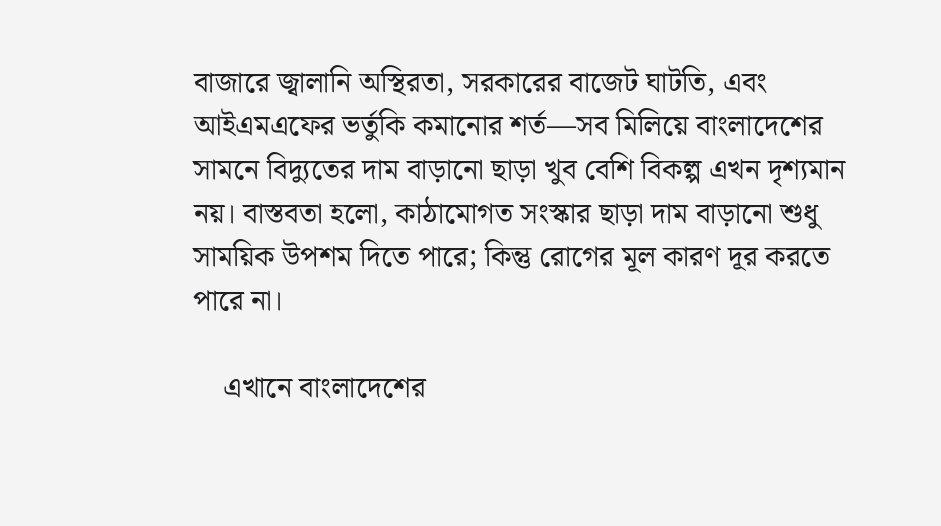বাজারে জ্বালানি অস্থিরতা, সরকারের বাজেট ঘাটতি, এবং আইএমএফের ভর্তুকি কমানোর শর্ত—সব মিলিয়ে বাংলাদেশের সামনে বিদ্যুতের দাম বাড়ানো ছাড়া খুব বেশি বিকল্প এখন দৃশ্যমান নয়। বাস্তবতা হলো, কাঠামোগত সংস্কার ছাড়া দাম বাড়ানো শুধু সাময়িক উপশম দিতে পারে; কিন্তু রোগের মূল কারণ দূর করতে পারে না।

    এখানে বাংলাদেশের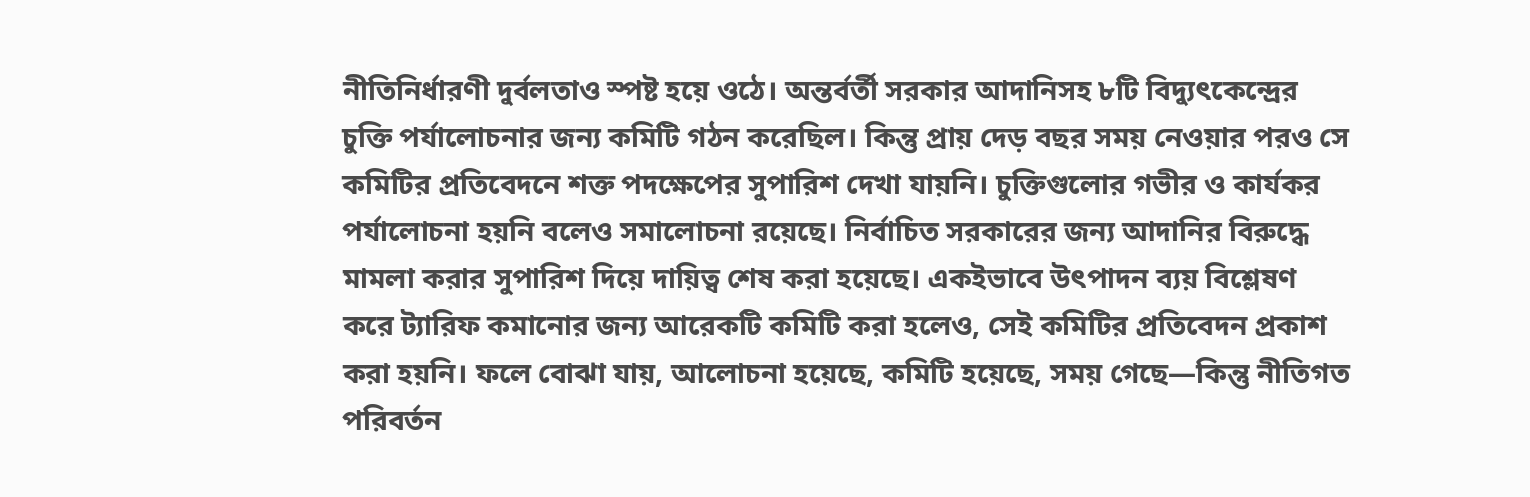নীতিনির্ধারণী দুর্বলতাও স্পষ্ট হয়ে ওঠে। অন্তর্বর্তী সরকার আদানিসহ ৮টি বিদ্যুৎকেন্দ্রের চুক্তি পর্যালোচনার জন্য কমিটি গঠন করেছিল। কিন্তু প্রায় দেড় বছর সময় নেওয়ার পরও সে কমিটির প্রতিবেদনে শক্ত পদক্ষেপের সুপারিশ দেখা যায়নি। চুক্তিগুলোর গভীর ও কার্যকর পর্যালোচনা হয়নি বলেও সমালোচনা রয়েছে। নির্বাচিত সরকারের জন্য আদানির বিরুদ্ধে মামলা করার সুপারিশ দিয়ে দায়িত্ব শেষ করা হয়েছে। একইভাবে উৎপাদন ব্যয় বিশ্লেষণ করে ট্যারিফ কমানোর জন্য আরেকটি কমিটি করা হলেও, সেই কমিটির প্রতিবেদন প্রকাশ করা হয়নি। ফলে বোঝা যায়, আলোচনা হয়েছে, কমিটি হয়েছে, সময় গেছে—কিন্তু নীতিগত পরিবর্তন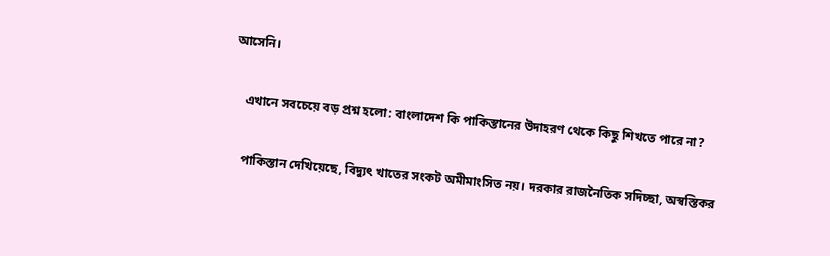আসেনি।

    এখানে সবচেয়ে বড় প্রশ্ন হলো: বাংলাদেশ কি পাকিস্তানের উদাহরণ থেকে কিছু শিখতে পারে না?

    পাকিস্তান দেখিয়েছে, বিদ্যুৎ খাতের সংকট অমীমাংসিত নয়। দরকার রাজনৈতিক সদিচ্ছা, অস্বস্তিকর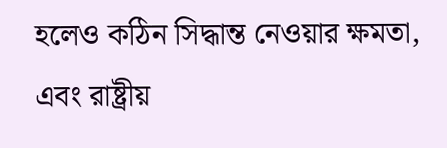হলেও কঠিন সিদ্ধান্ত নেওয়ার ক্ষমতা, এবং রাষ্ট্রীয়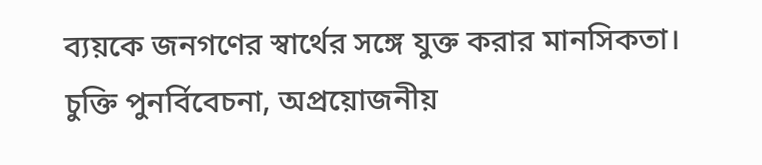ব্যয়কে জনগণের স্বার্থের সঙ্গে যুক্ত করার মানসিকতা। চুক্তি পুনর্বিবেচনা, অপ্রয়োজনীয়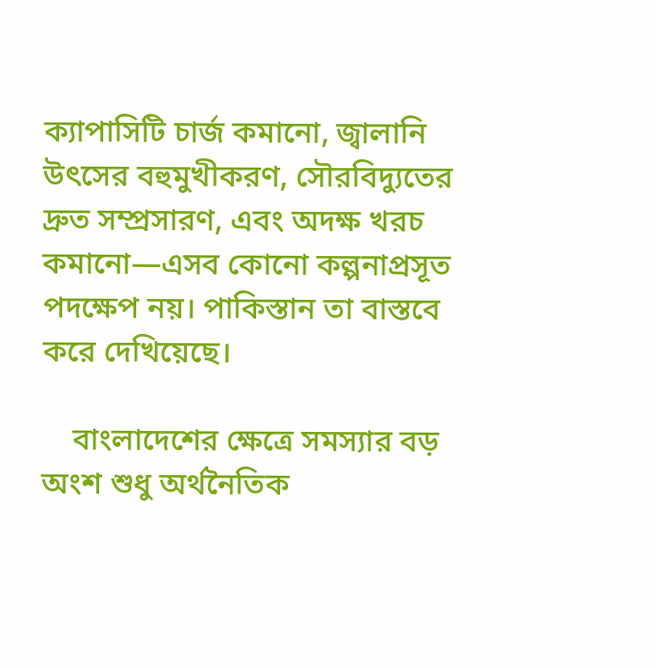ক্যাপাসিটি চার্জ কমানো, জ্বালানি উৎসের বহুমুখীকরণ, সৌরবিদ্যুতের দ্রুত সম্প্রসারণ, এবং অদক্ষ খরচ কমানো—এসব কোনো কল্পনাপ্রসূত পদক্ষেপ নয়। পাকিস্তান তা বাস্তবে করে দেখিয়েছে।

    বাংলাদেশের ক্ষেত্রে সমস্যার বড় অংশ শুধু অর্থনৈতিক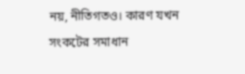নয়, নীতিগতও। কারণ যখন সংকটের সমাধান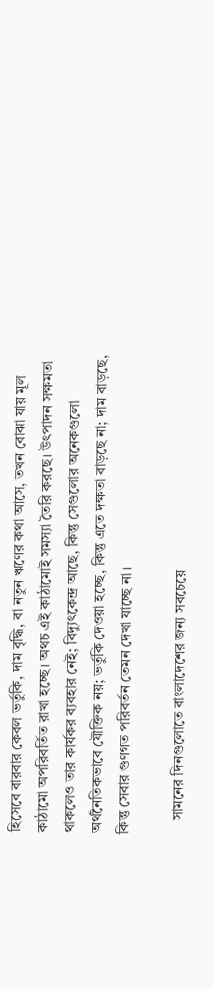হিসেবে বারবার কেবল ভর্তুকি, দাম বৃদ্ধি, বা নতুন ঋণের কথা আসে, তখন বোঝা যায় মূল কাঠামো অপরিবর্তিত রাখা হচ্ছে। অথচ এই কাঠামোই সমস্যা তৈরি করছে। উৎপাদন সক্ষমতা থাকলেও তার কার্যকর ব্যবহার নেই; বিদ্যুৎকেন্দ্র আছে, কিন্তু সেগুলোর অনেকগুলো অর্থনৈতিকভাবে যৌক্তিক নয়; ভর্তুকি দেওয়া হচ্ছে, কিন্তু এতে দক্ষতা বাড়ছে না; দাম বাড়ছে, কিন্তু সেবার গুণগত পরিবর্তন তেমন দেখা যাচ্ছে না।

    সামনের দিনগুলোতে বাংলাদেশের জন্য সবচেয়ে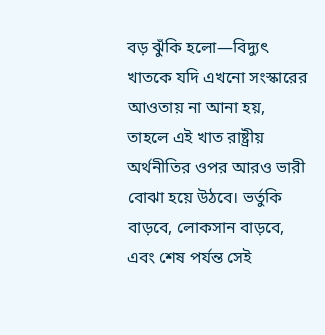বড় ঝুঁকি হলো—বিদ্যুৎ খাতকে যদি এখনো সংস্কারের আওতায় না আনা হয়, তাহলে এই খাত রাষ্ট্রীয় অর্থনীতির ওপর আরও ভারী বোঝা হয়ে উঠবে। ভর্তুকি বাড়বে, লোকসান বাড়বে, এবং শেষ পর্যন্ত সেই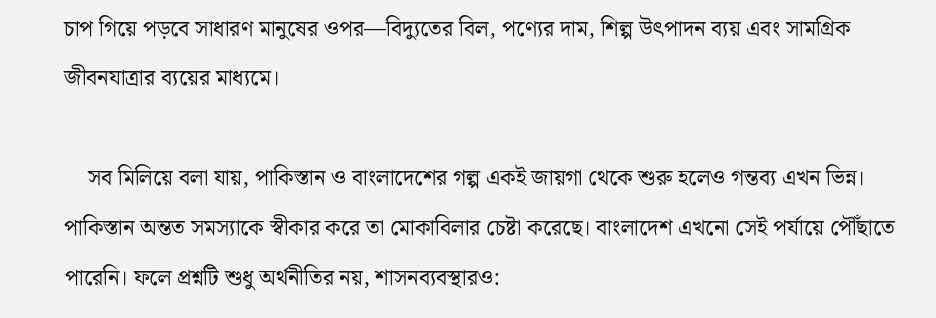চাপ গিয়ে পড়বে সাধারণ মানুষের ওপর—বিদ্যুতের বিল, পণ্যের দাম, শিল্প উৎপাদন ব্যয় এবং সামগ্রিক জীবনযাত্রার ব্যয়ের মাধ্যমে।

    সব মিলিয়ে বলা যায়, পাকিস্তান ও বাংলাদেশের গল্প একই জায়গা থেকে শুরু হলেও গন্তব্য এখন ভিন্ন। পাকিস্তান অন্তত সমস্যাকে স্বীকার করে তা মোকাবিলার চেষ্টা করেছে। বাংলাদেশ এখনো সেই পর্যায়ে পৌঁছাতে পারেনি। ফলে প্রশ্নটি শুধু অর্থনীতির নয়, শাসনব্যবস্থারও: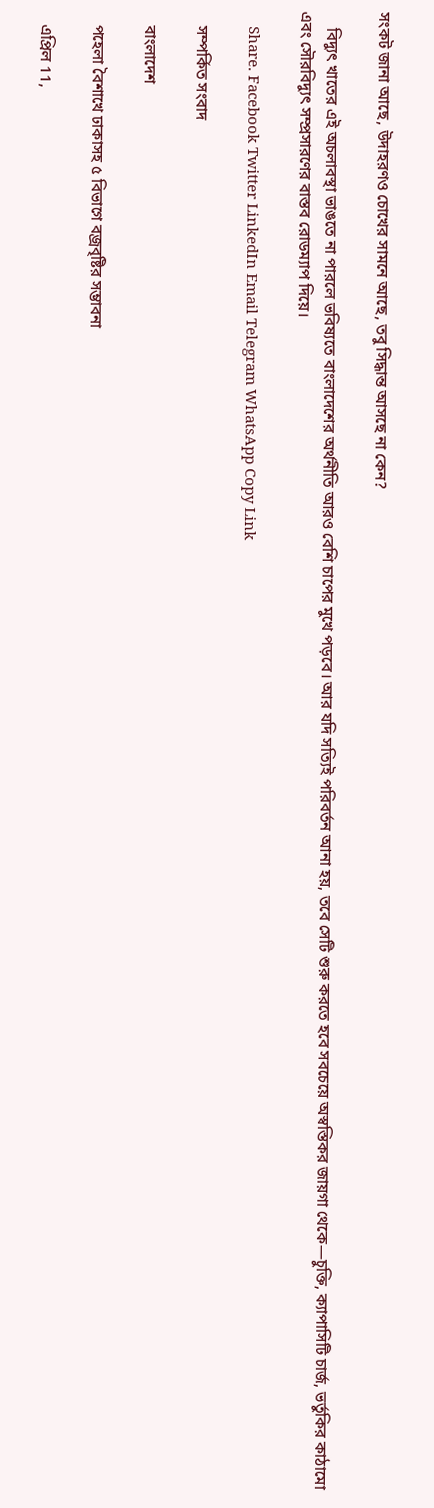সংকট জানা আছে, উদাহরণও চোখের সামনে আছে, তবু সিদ্ধান্ত আসছে না কেন?

    বিদ্যুৎ খাতের এই অচলাবস্থা ভাঙতে না পারলে ভবিষ্যতে বাংলাদেশের অর্থনীতি আরও বেশি চাপের মুখে পড়বে। আর যদি সত্যিই পরিবর্তন আনা হয়, তবে সেটি শুরু করতে হবে সবচেয়ে অস্বস্তিকর জায়গা থেকে—চুক্তি, ক্যাপাসিটি চার্জ, ভর্তুকির কাঠামো এবং সৌরবিদ্যুৎ সম্প্রসারণের বাস্তব রোডম্যাপ দিয়ে।

    Share. Facebook Twitter LinkedIn Email Telegram WhatsApp Copy Link

    সম্পর্কিত সংবাদ

    বাংলাদেশ

    পহেলা বৈশাখে ঢাকাসহ ৫ বিভাগে বজ্রবৃষ্টির সম্ভাবনা

    এপ্রিল 11,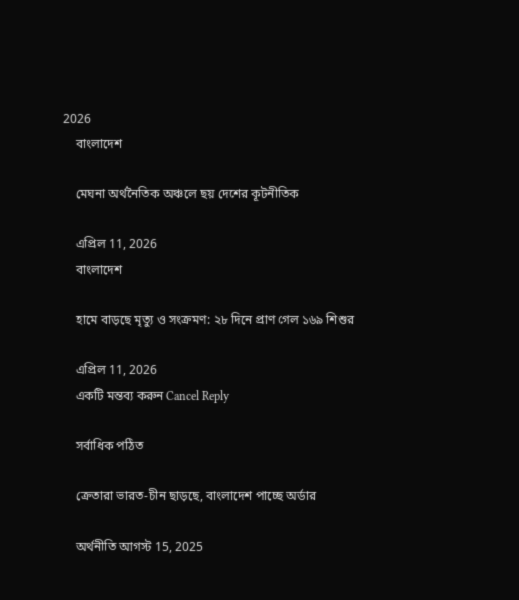2026
    বাংলাদেশ

    মেঘনা অর্থনৈতিক অঞ্চলে ছয় দেশের কূটনীতিক

    এপ্রিল 11, 2026
    বাংলাদেশ

    হামে বাড়ছে মৃত্যু ও সংক্রমণ: ২৮ দিনে প্রাণ গেল ১৬৯ শিশুর

    এপ্রিল 11, 2026
    একটি মন্তব্য করুন Cancel Reply

    সর্বাধিক পঠিত

    ক্রেতারা ভারত-চীন ছাড়ছে, বাংলাদেশ পাচ্ছে অর্ডার

    অর্থনীতি আগস্ট 15, 2025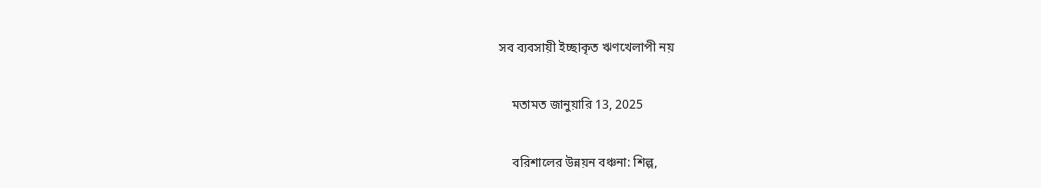সব ব্যবসায়ী ইচ্ছাকৃত ঋণখেলাপী নয়

    মতামত জানুয়ারি 13, 2025

    বরিশালের উন্নয়ন বঞ্চনা: শিল্প,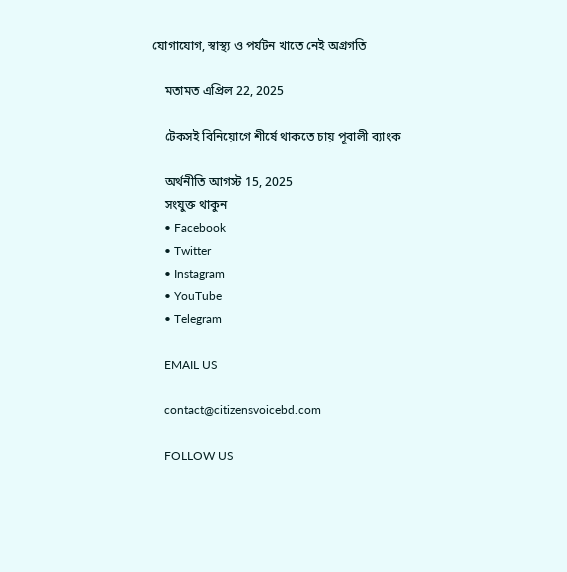যোগাযোগ, স্বাস্থ্য ও পর্যটন খাতে নেই অগ্রগতি

    মতামত এপ্রিল 22, 2025

    টেকসই বিনিয়োগে শীর্ষে থাকতে চায় পূবালী ব্যাংক

    অর্থনীতি আগস্ট 15, 2025
    সংযুক্ত থাকুন
    • Facebook
    • Twitter
    • Instagram
    • YouTube
    • Telegram

    EMAIL US

    contact@citizensvoicebd.com

    FOLLOW US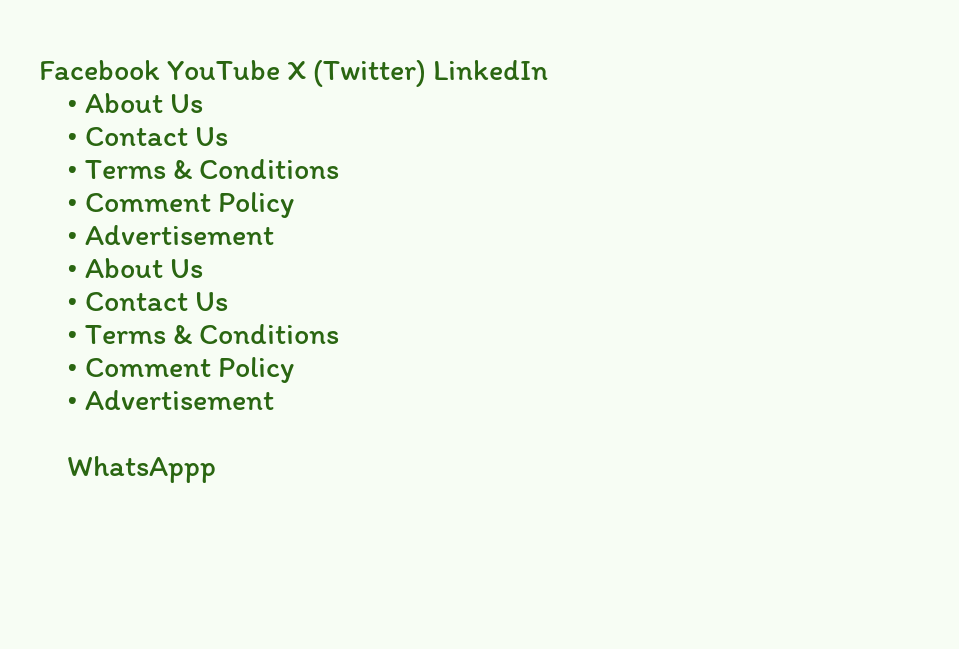Facebook YouTube X (Twitter) LinkedIn
    • About Us
    • Contact Us
    • Terms & Conditions
    • Comment Policy
    • Advertisement
    • About Us
    • Contact Us
    • Terms & Conditions
    • Comment Policy
    • Advertisement

    WhatsAppp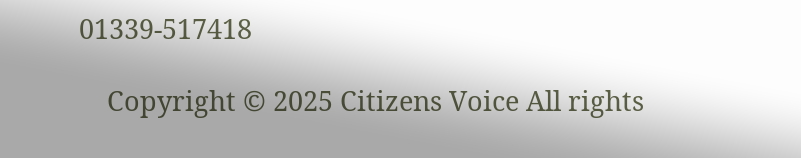01339-517418

    Copyright © 2025 Citizens Voice All rights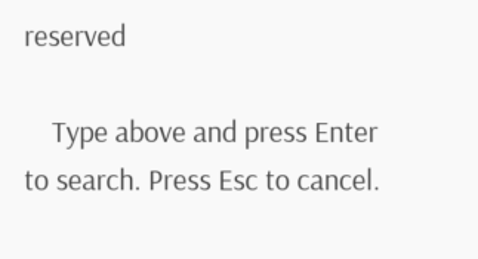reserved

    Type above and press Enter to search. Press Esc to cancel.